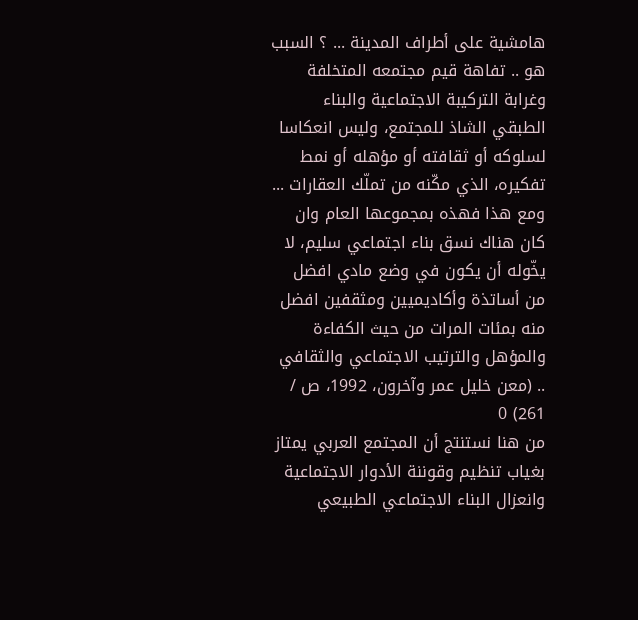هامشية على أطراف المدينة ... ؟ السبب هو .. تفاهة قيم مجتمعه المتخلفة وغرابة التركيبة الاجتماعية والبناء الطبقي الشاذ للمجتمع، وليس انعكاسا لسلوكه أو ثقافته أو مؤهله أو نمط تفكيره، الذي مكّنه من تملّك العقارات ... ومع هذا فهذه بمجموعها العام وان كان هناك نسق بناء اجتماعي سليم، لا يخّوله أن يكون في وضع مادي افضل من أساتذة وأكاديميين ومثقفين افضل منه بمئات المرات من حيث الكفاءة والمؤهل والترتيب الاجتماعي والثقافي .. (معن خليل عمر وآخرون، 1992، ص / 261) 0
من هنا نستنتج أن المجتمع العربي يمتاز بغياب تنظيم وقوننة الأدوار الاجتماعية وانعزال البناء الاجتماعي الطبيعي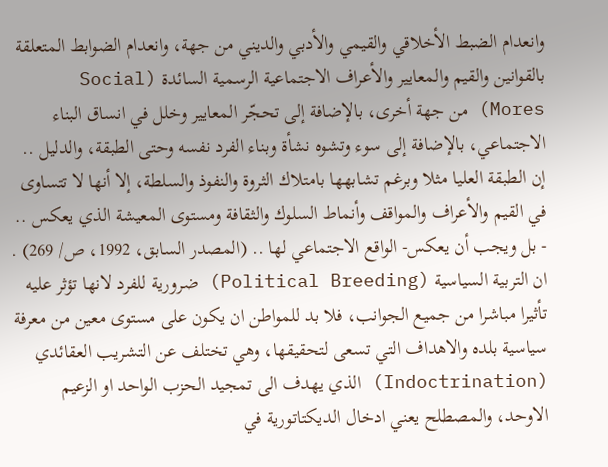وانعدام الضبط الأخلاقي والقيمي والأدبي والديني من جهة، وانعدام الضوابط المتعلقة بالقوانين والقيم والمعايير والأعراف الاجتماعية الرسمية السائدة (Social Mores) من جهة أخرى، بالإضافة إلى تحجّر المعايير وخلل في انساق البناء الاجتماعي، بالإضافة إلى سوء وتشوه نشأة وبناء الفرد نفسه وحتى الطبقة، والدليل .. إن الطبقة العليا مثلا وبرغم تشابهها بامتلاك الثروة والنفوذ والسلطة، إلا أنها لا تتساوى في القيم والأعراف والمواقف وأنماط السلوك والثقافة ومستوى المعيشة الذي يعكس .. - بل ويجب أن يعكس- الواقع الاجتماعي لها .. (المصدر السابق، 1992، ص/ 269) .
ان التربية السياسية (Political Breeding) ضرورية للفرد لانها تؤثر عليه تأثيرا مباشرا من جميع الجوانب، فلا بد للمواطن ان يكون على مستوى معين من معرفة سياسية بلده والاهداف التي تسعى لتحقيقها، وهي تختلف عن التشريب العقائدي (Indoctrination) الذي يهدف الى تمجيد الحزب الواحد او الزعيم الاوحد، والمصطلح يعني ادخال الديكتاتورية في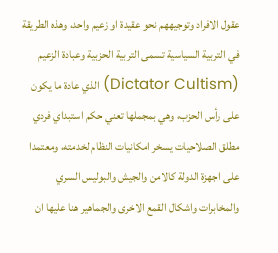عقول الافراد وتوجيههم نحو عقيدة او زعيم واحد، وهذه الطريقة في التربية السياسية تسمى التربية الحزبية وعبادة الزعيم (Dictator Cultism) الذي عادة ما يكون على رأس الحزب، وهي بمجملها تعني حكم استبداي فردي مطلق الصلاحيات يسخر امكانيات النظام لخدمته، ومعتمدا على اجهزة الدولة كالامن والجيش والبوليس السري والمخابرات واشكال القمع الاخرى والجماهير هنا عليها ان